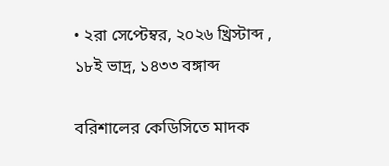• ২রা সেপ্টেম্বর, ২০২৬ খ্রিস্টাব্দ , ১৮ই ভাদ্র, ১৪৩৩ বঙ্গাব্দ

বরিশালের কেডিসিতে মাদক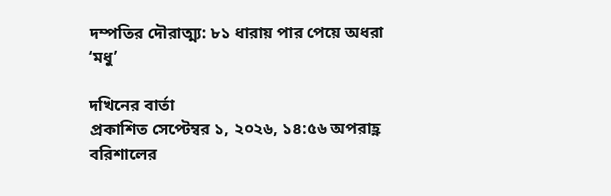দম্পতির দৌরাত্ম্য: ৮১ ধারায় পার পেয়ে অধরা ‘মধু’

দখিনের বার্তা
প্রকাশিত সেপ্টেম্বর ১, ২০২৬, ১৪:৫৬ অপরাহ্ণ
বরিশালের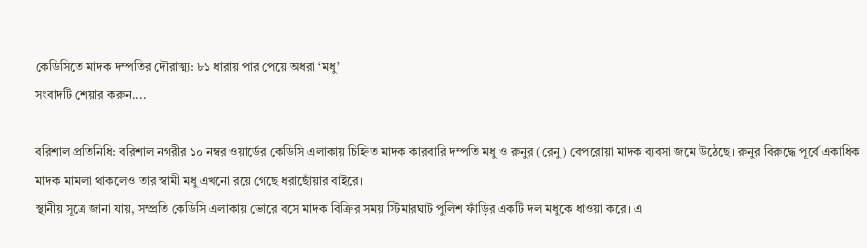কেডিসিতে মাদক দম্পতির দৌরাত্ম্য: ৮১ ধারায় পার পেয়ে অধরা ‘মধু’
সংবাদটি শেয়ার করুন....

বরিশাল প্রতিনিধি: বরিশাল নগরীর ১০ নম্বর ওয়ার্ডের কেডিসি এলাকায় চিহ্নিত মাদক কারবারি দম্পতি মধু ও রুনুর (রেনু) বেপরোয়া মাদক ব্যবসা জমে উঠেছে। রুনুর বিরুদ্ধে পূর্বে একাধিক মাদক মামলা থাকলেও তার স্বামী মধু এখনো রয়ে গেছে ধরাছোঁয়ার বাইরে।
স্থানীয় সূত্রে জানা যায়, সম্প্রতি কেডিসি এলাকায় ভোরে বসে মাদক বিক্রির সময় স্টিমারঘাট পুলিশ ফাঁড়ির একটি দল মধুকে ধাওয়া করে। এ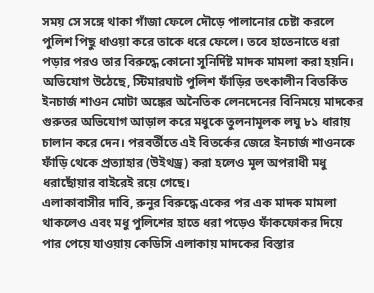সময় সে সঙ্গে থাকা গাঁজা ফেলে দৌড়ে পালানোর চেষ্টা করলে পুলিশ পিছু ধাওয়া করে তাকে ধরে ফেলে। তবে হাতেনাতে ধরা পড়ার পরও তার বিরুদ্ধে কোনো সুনির্দিষ্ট মাদক মামলা করা হয়নি।
অভিযোগ উঠেছে, স্টিমারঘাট পুলিশ ফাঁড়ির তৎকালীন বিতর্কিত ইনচার্জ শাওন মোটা অঙ্কের অনৈতিক লেনদেনের বিনিময়ে মাদকের গুরুতর অভিযোগ আড়াল করে মধুকে তুলনামূলক লঘু ৮১ ধারায় চালান করে দেন। পরবর্তীতে এই বিতর্কের জেরে ইনচার্জ শাওনকে ফাঁড়ি থেকে প্রত্যাহার (উইথড্র) করা হলেও মূল অপরাধী মধু ধরাছোঁয়ার বাইরেই রয়ে গেছে।
এলাকাবাসীর দাবি, রুনুর বিরুদ্ধে একের পর এক মাদক মামলা থাকলেও এবং মধু পুলিশের হাতে ধরা পড়েও ফাঁকফোকর দিয়ে পার পেয়ে যাওয়ায় কেডিসি এলাকায় মাদকের বিস্তার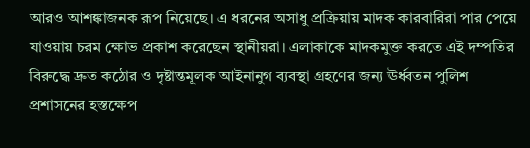আরও আশঙ্কাজনক রূপ নিয়েছে। এ ধরনের অসাধু প্রক্রিয়ায় মাদক কারবারিরা পার পেয়ে যাওয়ায় চরম ক্ষোভ প্রকাশ করেছেন স্থানীয়রা। এলাকাকে মাদকমুক্ত করতে এই দম্পতির বিরুদ্ধে দ্রুত কঠোর ও দৃষ্টান্তমূলক আইনানুগ ব্যবস্থা গ্রহণের জন্য ঊর্ধ্বতন পুলিশ প্রশাসনের হস্তক্ষেপ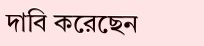দাবি করেছেন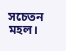সচেতন মহল।